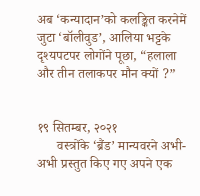अब ‘कन्यादान’को कलङ्कित करनेमें जुटा ‘बॉलीवुड’, आलिया भट्टके दृश्यपटपर लोगोंने पूछा, “हलाला और तीन तलाकपर मौन क्यों ?”


१९ सितम्बर, २०२१
      वस्त्रोंके ‘ब्रैंड’ मान्यवरने अभी-अभी प्रस्तुत किए गए अपने एक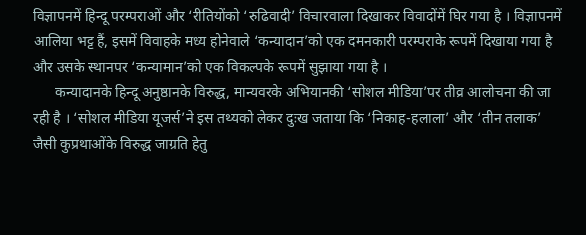विज्ञापनमें हिन्दू परम्पराओं और ‘रीतियोंको ‘रुढिवादी’ विचारवाला दिखाकर विवादोंमें घिर गया है । विज्ञापनमें आलिया भट्ट हैं, इसमें विवाहके मध्य होनेवाले ‘कन्यादान’को एक दमनकारी परम्पराके रूपमें दिखाया गया है और उसके स्थानपर ‘कन्यामान’को एक विकल्पके रूपमें सुझाया गया है ।
      कन्यादानके हिन्दू अनुष्ठानके विरुद्ध, मान्यवरके अभियानकी ‘सोशल मीडिया’पर तीव्र आलोचना की जा रही है । ‘सोशल मीडिया यूजर्स’ने इस तथ्यको लेकर दुःख जताया कि ‘निकाह-हलाला’ और ‘तीन तलाक’ जैसी कुप्रथाओंके विरुद्ध जाग्रति हेतु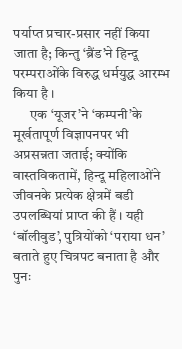पर्याप्त प्रचार-प्रसार नहीं किया जाता है; किन्तु ‘ब्रैंड’ने हिन्दू परम्पराओंके विरुद्ध धर्मयुद्ध आरम्भ किया है ।
      एक ‘यूजर’ने ‘कम्पनी’के मूर्खतापूर्ण विज्ञापनपर भी अप्रसन्नता जताई; क्योंकि वास्तविकतामें, हिन्दू महिलाओंने जीवनके प्रत्येक क्षेत्रमें बडी उपलब्धियां प्राप्त की हैं । यही ‘बॉलीवुड’, पुत्रियोंको ‘पराया धन’ बताते हुए चित्रपट बनाता है और पुनः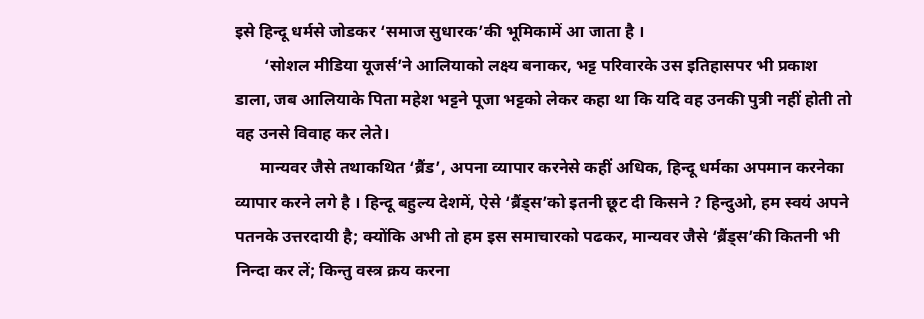इसे हिन्दू धर्मसे जोडकर ‘समाज सुधारक’की भूमिकामें आ जाता है ।
       ‘सोशल मीडिया यूजर्स’ने आलियाको लक्ष्य बनाकर, भट्ट परिवारके उस इतिहासपर भी प्रकाश डाला, जब आलियाके पिता महेश भट्टने पूजा भट्टको लेकर कहा था कि यदि वह उनकी पुत्री नहीं होती तो वह उनसे विवाह कर लेते।
      मान्यवर जैसे तथाकथित ‘ब्रैंड’, अपना व्यापार करनेसे कहीं अधिक, हिन्दू धर्मका अपमान करनेका व्यापार करने लगे है । हिन्दू बहुल्य देशमें, ऐसे ‘ब्रैंड्स’को इतनी छूट दी किसने ? हिन्दुओ, हम स्वयं अपने पतनके उत्तरदायी है; क्योंकि अभी तो हम इस समाचारको पढकर, मान्यवर जैसे ‘ब्रैंड्स’की कितनी भी निन्दा कर लें; किन्तु वस्त्र क्रय करना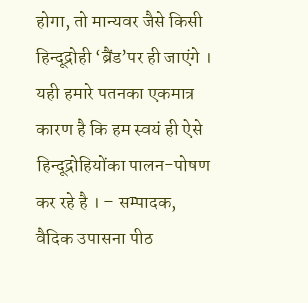होगा, तो मान्यवर जैसे किसी हिन्दूद्रोही ‘ब्रैंड’पर ही जाएंगे । यही हमारे पतनका एकमात्र कारण है कि हम स्वयं ही ऐसे हिन्दूद्रोहियोंका पालन-पोषण कर रहे है । – सम्पादक, वैदिक उपासना पीठ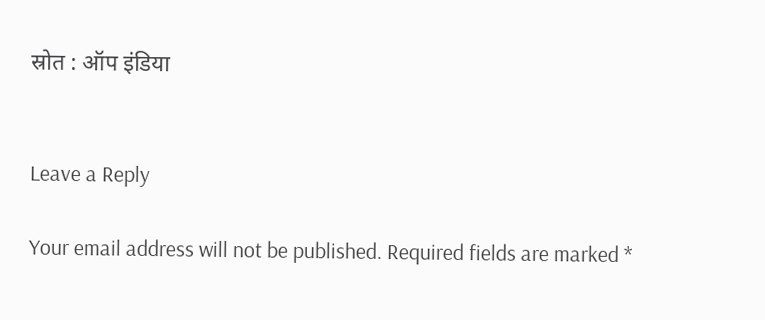स्रोत : ऑप इंडिया


Leave a Reply

Your email address will not be published. Required fields are marked *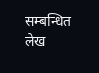सम्बन्धित लेख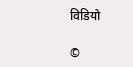विडियो

©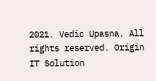2021. Vedic Upasna. All rights reserved. Origin IT Solution